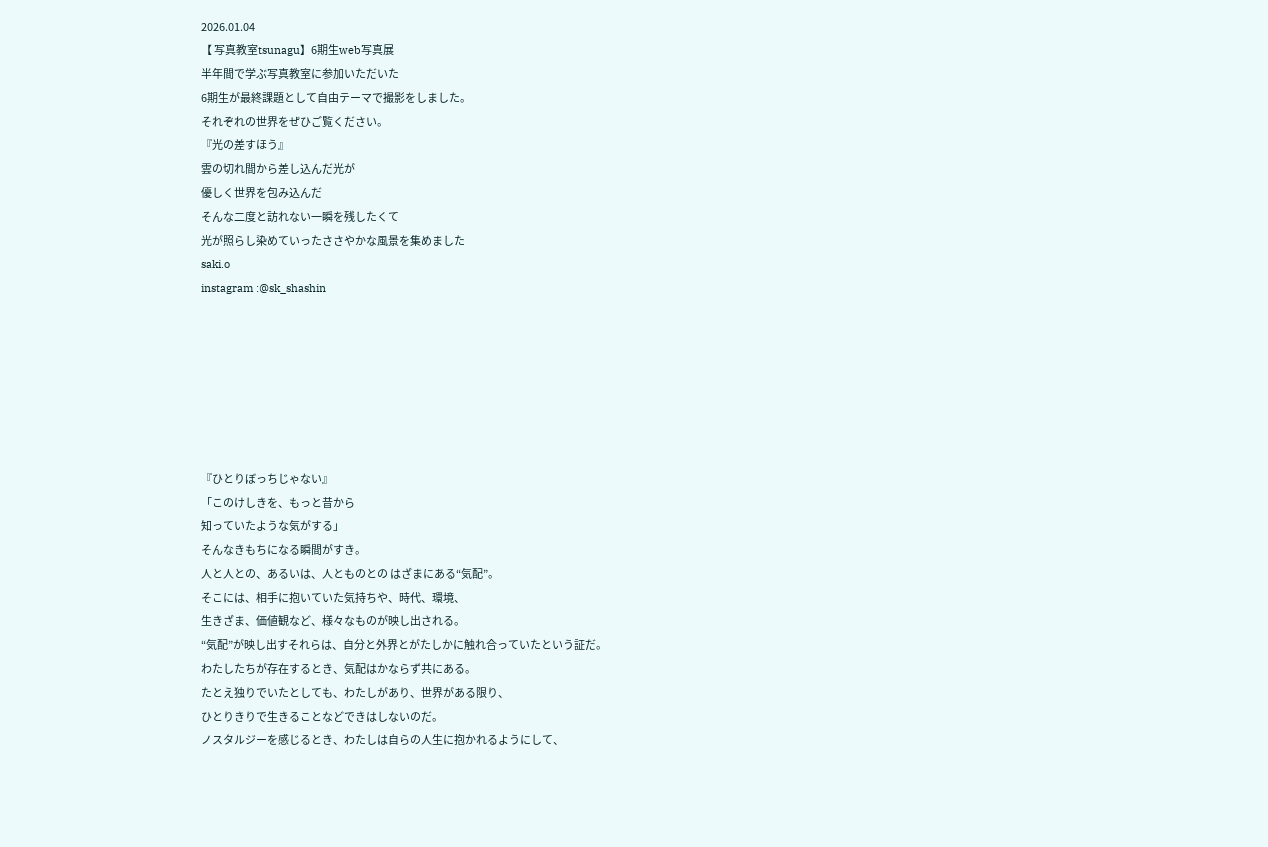2026.01.04
【 写真教室tsunagu】6期生web写真展
半年間で学ぶ写真教室に参加いただいた
6期生が最終課題として自由テーマで撮影をしました。
それぞれの世界をぜひご覧ください。
『光の差すほう』
雲の切れ間から差し込んだ光が
優しく世界を包み込んだ
そんな二度と訪れない一瞬を残したくて
光が照らし染めていったささやかな風景を集めました
saki.o
instagram :@sk_shashin







『ひとりぼっちじゃない』
「このけしきを、もっと昔から
知っていたような気がする」
そんなきもちになる瞬間がすき。
人と人との、あるいは、人とものとの はざまにある“気配”。
そこには、相手に抱いていた気持ちや、時代、環境、
生きざま、価値観など、様々なものが映し出される。
“気配”が映し出すそれらは、自分と外界とがたしかに触れ合っていたという証だ。
わたしたちが存在するとき、気配はかならず共にある。
たとえ独りでいたとしても、わたしがあり、世界がある限り、
ひとりきりで生きることなどできはしないのだ。
ノスタルジーを感じるとき、わたしは自らの人生に抱かれるようにして、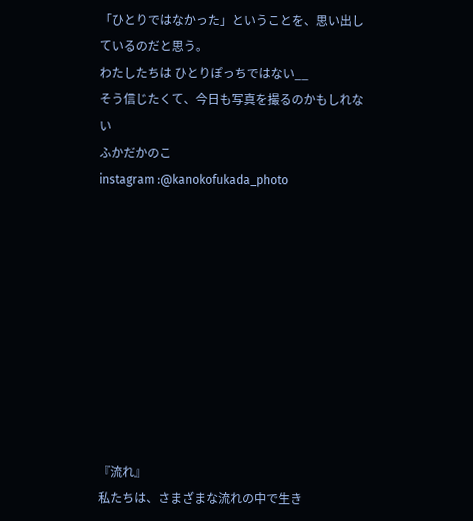「ひとりではなかった」ということを、思い出しているのだと思う。
わたしたちは ひとりぽっちではない__
そう信じたくて、今日も写真を撮るのかもしれない
ふかだかのこ
instagram :@kanokofukada_photo










『流れ』
私たちは、さまざまな流れの中で生き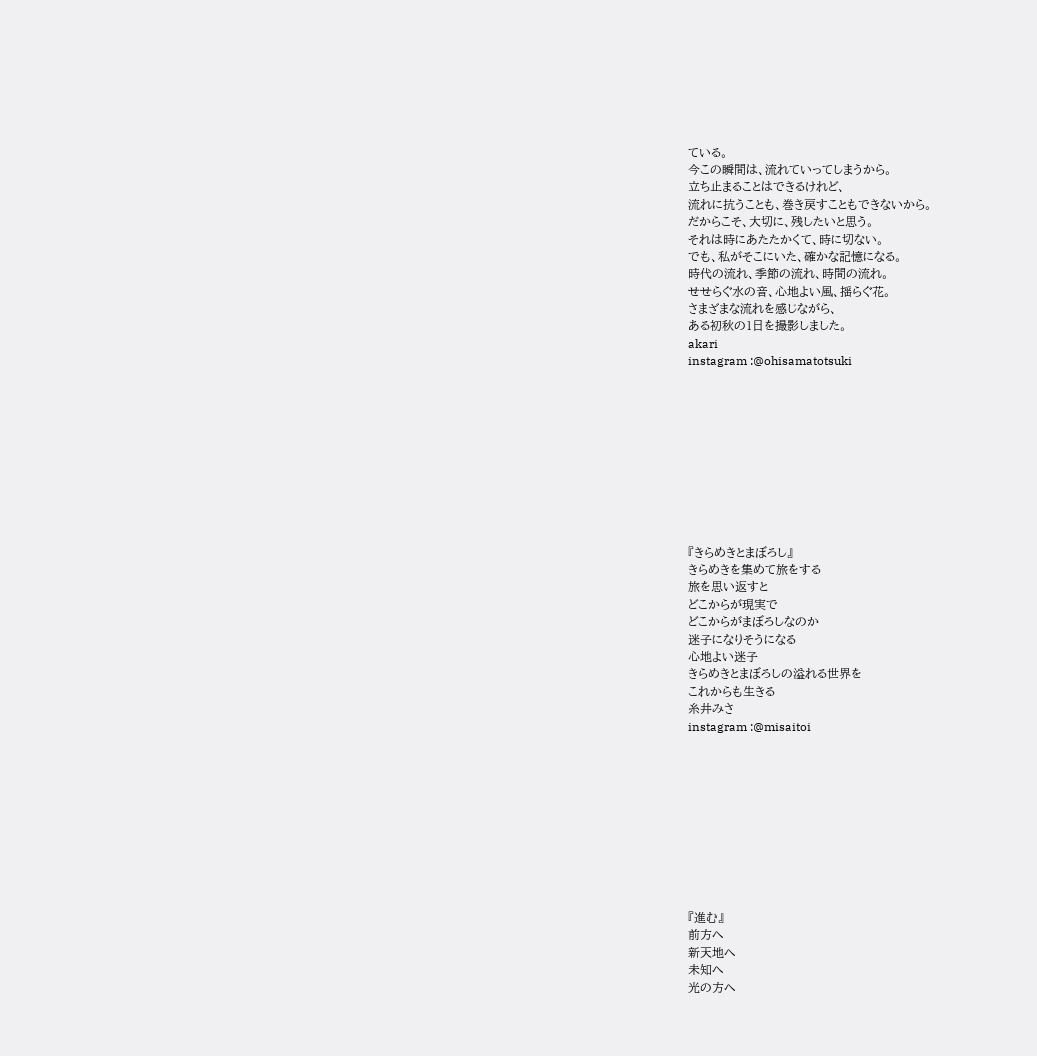ている。
今この瞬間は、流れていってしまうから。
立ち止まることはできるけれど、
流れに抗うことも、巻き戻すこともできないから。
だからこそ、大切に、残したいと思う。
それは時にあたたかくて、時に切ない。
でも、私がそこにいた、確かな記憶になる。
時代の流れ、季節の流れ、時間の流れ。
せせらぐ水の音、心地よい風、揺らぐ花。
さまざまな流れを感じながら、
ある初秋の1日を撮影しました。
akari
instagram :@ohisamatotsuki










『きらめきとまぼろし』
きらめきを集めて旅をする
旅を思い返すと
どこからが現実で
どこからがまぼろしなのか
迷子になりそうになる
心地よい迷子
きらめきとまぼろしの溢れる世界を
これからも生きる
糸井みさ
instagram :@misaitoi










『進む』
前方へ
新天地へ
未知へ
光の方へ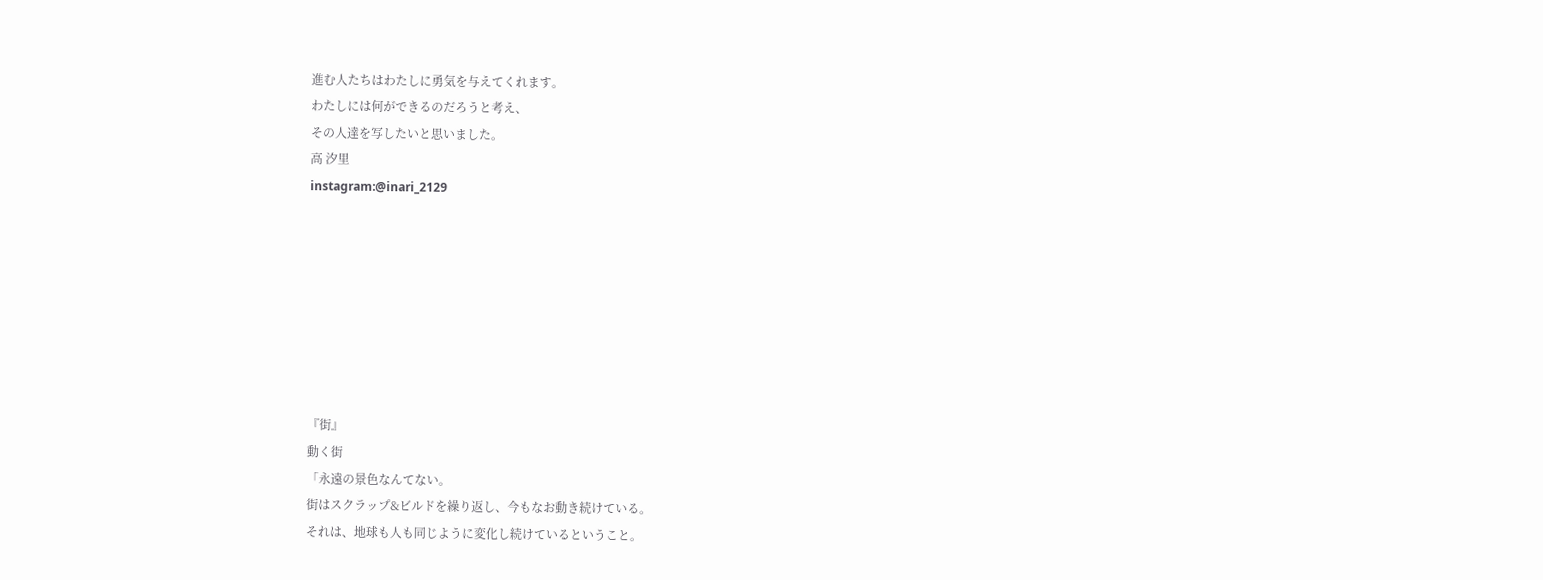進む人たちはわたしに勇気を与えてくれます。
わたしには何ができるのだろうと考え、
その人達を写したいと思いました。
高 汐里
instagram:@inari_2129








『街』
動く街
「永遠の景色なんてない。
街はスクラップ&ビルドを繰り返し、今もなお動き続けている。
それは、地球も人も同じように変化し続けているということ。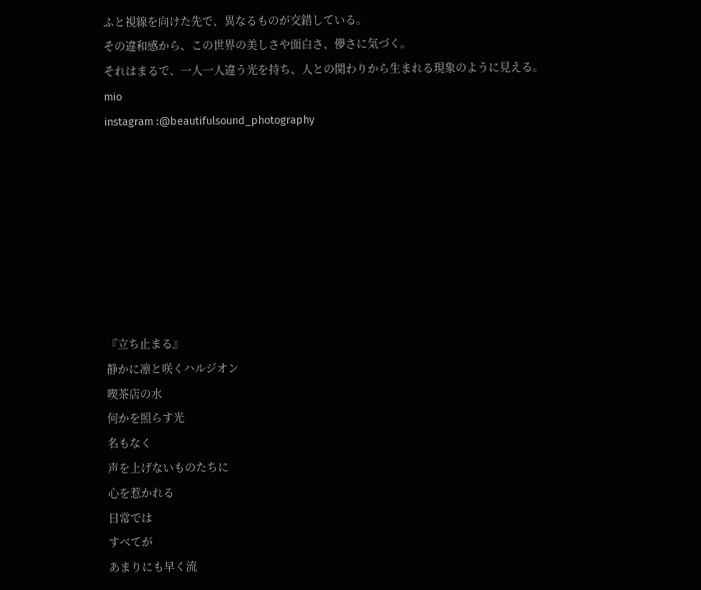ふと視線を向けた先で、異なるものが交錯している。
その違和感から、この世界の美しさや面白さ、儚さに気づく。
それはまるで、一人一人違う光を持ち、人との関わりから生まれる現象のように見える。
mio
instagram :@beautifulsound_photography








『立ち止まる』
静かに凛と咲くハルジオン
喫茶店の水
何かを照らす光
名もなく
声を上げないものたちに
心を惹かれる
日常では
すべてが
あまりにも早く流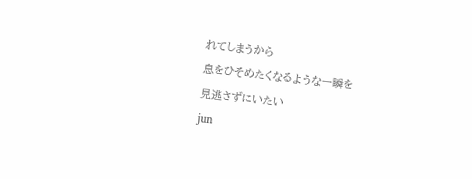れてしまうから
息をひそめたくなるような一瞬を
見逃さずにいたい
jun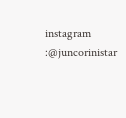instagram :@juncorinistar